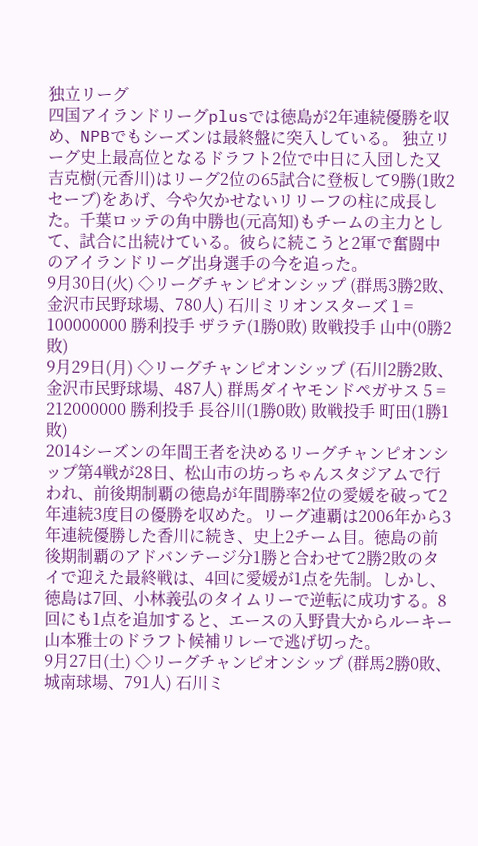独立リーグ
四国アイランドリーグplusでは徳島が2年連続優勝を収め、NPBでもシーズンは最終盤に突入している。 独立リーグ史上最高位となるドラフト2位で中日に入団した又吉克樹(元香川)はリーグ2位の65試合に登板して9勝(1敗2セーブ)をあげ、今や欠かせないリリーフの柱に成長した。千葉ロッテの角中勝也(元高知)もチームの主力として、試合に出続けている。彼らに続こうと2軍で奮闘中のアイランドリーグ出身選手の今を追った。
9月30日(火) ◇リーグチャンピオンシップ (群馬3勝2敗、金沢市民野球場、780人) 石川ミリオンスターズ 1 = 100000000 勝利投手 ザラテ(1勝0敗) 敗戦投手 山中(0勝2敗)
9月29日(月) ◇リーグチャンピオンシップ (石川2勝2敗、金沢市民野球場、487人) 群馬ダイヤモンドペガサス 5 = 212000000 勝利投手 長谷川(1勝0敗) 敗戦投手 町田(1勝1敗)
2014シーズンの年間王者を決めるリーグチャンピオンシップ第4戦が28日、松山市の坊っちゃんスタジアムで行われ、前後期制覇の徳島が年間勝率2位の愛媛を破って2年連続3度目の優勝を収めた。リーグ連覇は2006年から3年連続優勝した香川に続き、史上2チーム目。徳島の前後期制覇のアドバンテージ分1勝と合わせて2勝2敗のタイで迎えた最終戦は、4回に愛媛が1点を先制。しかし、徳島は7回、小林義弘のタイムリーで逆転に成功する。8回にも1点を追加すると、エースの入野貴大からルーキー山本雅士のドラフト候補リレーで逃げ切った。
9月27日(土) ◇リーグチャンピオンシップ (群馬2勝0敗、城南球場、791人) 石川ミ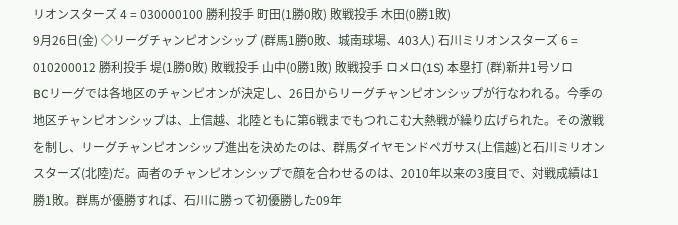リオンスターズ 4 = 030000100 勝利投手 町田(1勝0敗) 敗戦投手 木田(0勝1敗)
9月26日(金) ◇リーグチャンピオンシップ (群馬1勝0敗、城南球場、403人) 石川ミリオンスターズ 6 = 010200012 勝利投手 堤(1勝0敗) 敗戦投手 山中(0勝1敗) 敗戦投手 ロメロ(1S) 本塁打 (群)新井1号ソロ
BCリーグでは各地区のチャンピオンが決定し、26日からリーグチャンピオンシップが行なわれる。今季の地区チャンピオンシップは、上信越、北陸ともに第6戦までもつれこむ大熱戦が繰り広げられた。その激戦を制し、リーグチャンピオンシップ進出を決めたのは、群馬ダイヤモンドペガサス(上信越)と石川ミリオンスターズ(北陸)だ。両者のチャンピオンシップで顔を合わせるのは、2010年以来の3度目で、対戦成績は1勝1敗。群馬が優勝すれば、石川に勝って初優勝した09年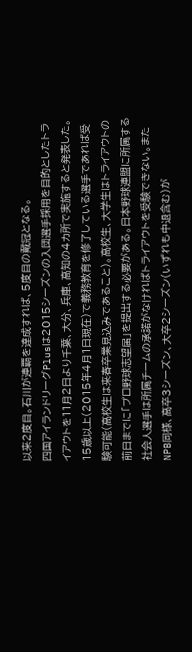以来2度目。石川が連覇を達成すれば、5度目の戴冠となる。
四国アイランドリーグPlusは2015シーズンの入団選手採用を目的としたトライアウトを11月2日より千葉、大分、兵庫、高知の4カ所で実施すると発表した。15歳以上(2015年4月1日現在)で義務教育を修了している選手であれば受験可能(高校生は来春卒業見込みであること)。高校生、大学生はトライアウトの前日までに「プロ野球志望届」を提出する必要がある。日本野球連盟に所属する社会人選手は所属チームの承諾がなければトライアウトを受験できない。またNPB同様、高卒3シーズン、大卒2シーズン(いずれも中退含む)が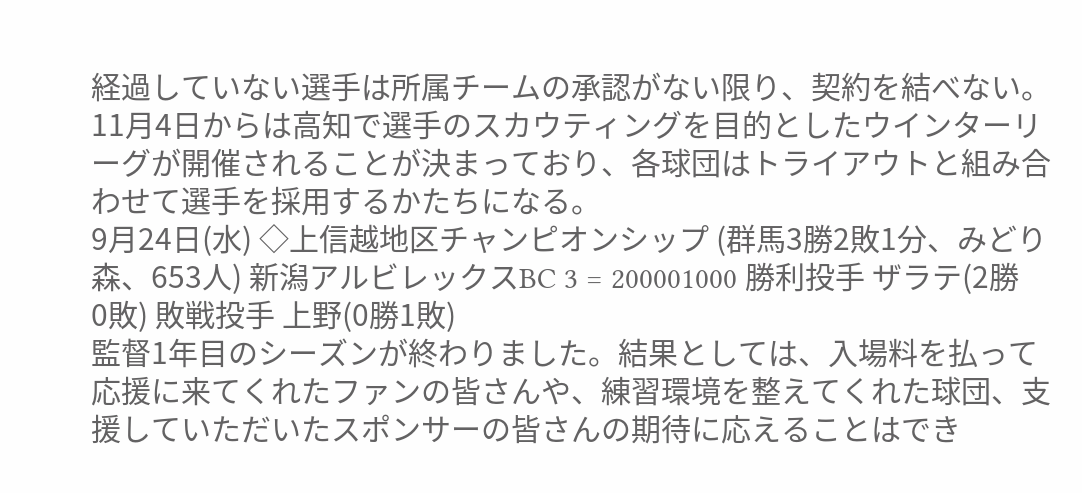経過していない選手は所属チームの承認がない限り、契約を結べない。11月4日からは高知で選手のスカウティングを目的としたウインターリーグが開催されることが決まっており、各球団はトライアウトと組み合わせて選手を採用するかたちになる。
9月24日(水) ◇上信越地区チャンピオンシップ (群馬3勝2敗1分、みどり森、653人) 新潟アルビレックスBC 3 = 200001000 勝利投手 ザラテ(2勝0敗) 敗戦投手 上野(0勝1敗)
監督1年目のシーズンが終わりました。結果としては、入場料を払って応援に来てくれたファンの皆さんや、練習環境を整えてくれた球団、支援していただいたスポンサーの皆さんの期待に応えることはでき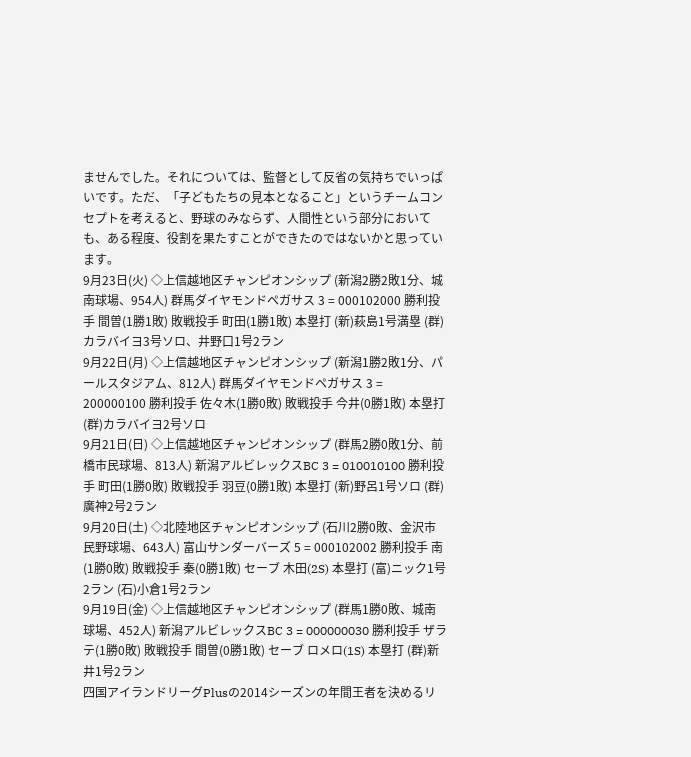ませんでした。それについては、監督として反省の気持ちでいっぱいです。ただ、「子どもたちの見本となること」というチームコンセプトを考えると、野球のみならず、人間性という部分においても、ある程度、役割を果たすことができたのではないかと思っています。
9月23日(火) ◇上信越地区チャンピオンシップ (新潟2勝2敗1分、城南球場、954人) 群馬ダイヤモンドペガサス 3 = 000102000 勝利投手 間曽(1勝1敗) 敗戦投手 町田(1勝1敗) 本塁打 (新)萩島1号満塁 (群)カラバイヨ3号ソロ、井野口1号2ラン
9月22日(月) ◇上信越地区チャンピオンシップ (新潟1勝2敗1分、パールスタジアム、812人) 群馬ダイヤモンドペガサス 3 = 200000100 勝利投手 佐々木(1勝0敗) 敗戦投手 今井(0勝1敗) 本塁打 (群)カラバイヨ2号ソロ
9月21日(日) ◇上信越地区チャンピオンシップ (群馬2勝0敗1分、前橋市民球場、813人) 新潟アルビレックスBC 3 = 010010100 勝利投手 町田(1勝0敗) 敗戦投手 羽豆(0勝1敗) 本塁打 (新)野呂1号ソロ (群)廣神2号2ラン
9月20日(土) ◇北陸地区チャンピオンシップ (石川2勝0敗、金沢市民野球場、643人) 富山サンダーバーズ 5 = 000102002 勝利投手 南(1勝0敗) 敗戦投手 秦(0勝1敗) セーブ 木田(2S) 本塁打 (富)ニック1号2ラン (石)小倉1号2ラン
9月19日(金) ◇上信越地区チャンピオンシップ (群馬1勝0敗、城南球場、452人) 新潟アルビレックスBC 3 = 000000030 勝利投手 ザラテ(1勝0敗) 敗戦投手 間曽(0勝1敗) セーブ ロメロ(1S) 本塁打 (群)新井1号2ラン
四国アイランドリーグPlusの2014シーズンの年間王者を決めるリ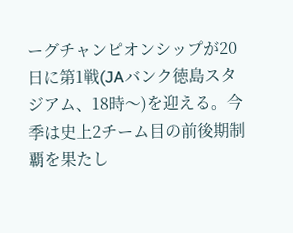ーグチャンピオンシップが20日に第1戦(JAバンク徳島スタジアム、18時〜)を迎える。今季は史上2チーム目の前後期制覇を果たし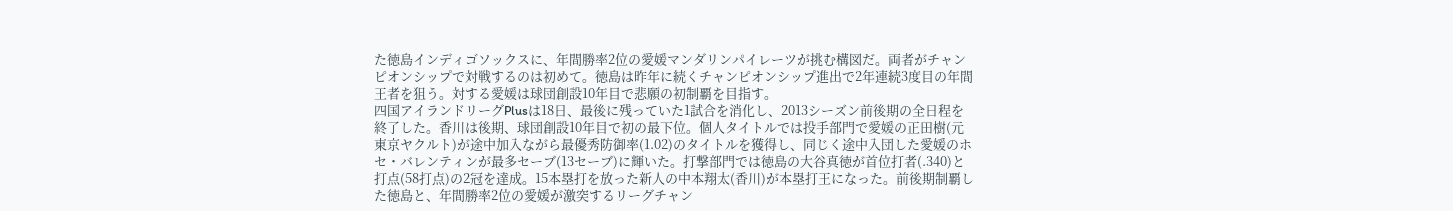た徳島インディゴソックスに、年間勝率2位の愛媛マンダリンパイレーツが挑む構図だ。両者がチャンピオンシップで対戦するのは初めて。徳島は昨年に続くチャンピオンシップ進出で2年連続3度目の年間王者を狙う。対する愛媛は球団創設10年目で悲願の初制覇を目指す。
四国アイランドリーグPlusは18日、最後に残っていた1試合を消化し、2013シーズン前後期の全日程を終了した。香川は後期、球団創設10年目で初の最下位。個人タイトルでは投手部門で愛媛の正田樹(元東京ヤクルト)が途中加入ながら最優秀防御率(1.02)のタイトルを獲得し、同じく途中入団した愛媛のホセ・バレンティンが最多セーブ(13セーブ)に輝いた。打撃部門では徳島の大谷真徳が首位打者(.340)と打点(58打点)の2冠を達成。15本塁打を放った新人の中本翔太(香川)が本塁打王になった。前後期制覇した徳島と、年間勝率2位の愛媛が激突するリーグチャン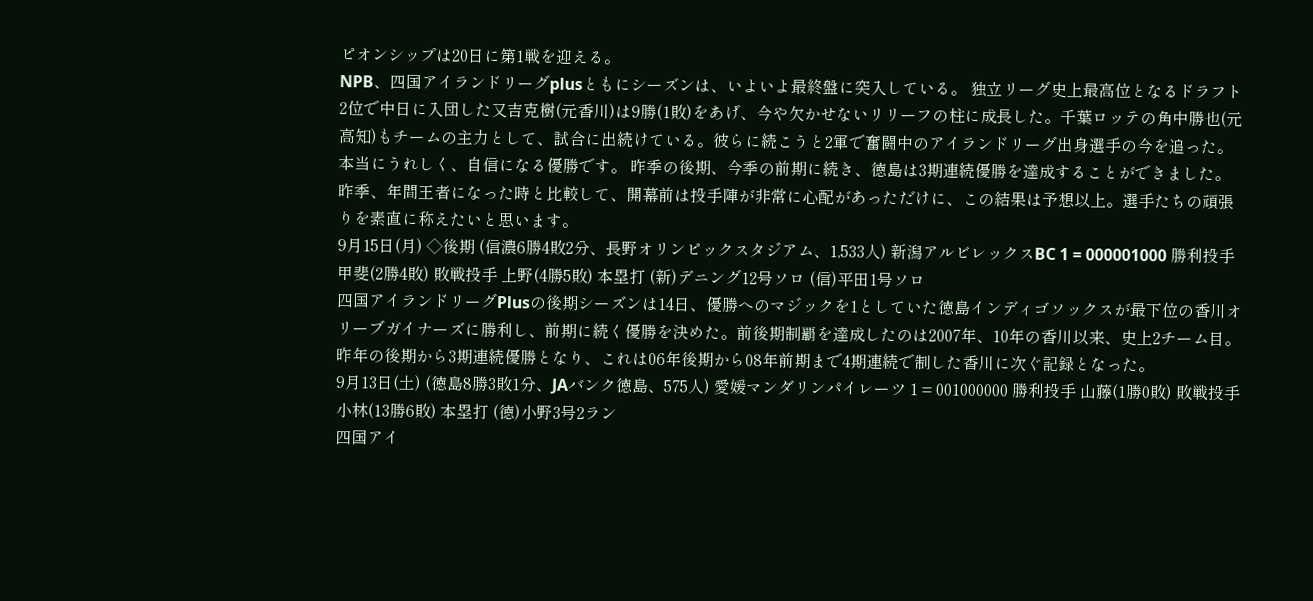ピオンシップは20日に第1戦を迎える。
NPB、四国アイランドリーグplusともにシーズンは、いよいよ最終盤に突入している。 独立リーグ史上最高位となるドラフト2位で中日に入団した又吉克樹(元香川)は9勝(1敗)をあげ、今や欠かせないリリーフの柱に成長した。千葉ロッテの角中勝也(元高知)もチームの主力として、試合に出続けている。彼らに続こうと2軍で奮闘中のアイランドリーグ出身選手の今を追った。
本当にうれしく、自信になる優勝です。 昨季の後期、今季の前期に続き、徳島は3期連続優勝を達成することができました。昨季、年間王者になった時と比較して、開幕前は投手陣が非常に心配があっただけに、この結果は予想以上。選手たちの頑張りを素直に称えたいと思います。
9月15日(月) ◇後期 (信濃6勝4敗2分、長野オリンピックスタジアム、1,533人) 新潟アルビレックスBC 1 = 000001000 勝利投手 甲斐(2勝4敗) 敗戦投手 上野(4勝5敗) 本塁打 (新)デニング12号ソロ (信)平田1号ソロ
四国アイランドリーグPlusの後期シーズンは14日、優勝へのマジックを1としていた徳島インディゴソックスが最下位の香川オリーブガイナーズに勝利し、前期に続く優勝を決めた。前後期制覇を達成したのは2007年、10年の香川以来、史上2チーム目。昨年の後期から3期連続優勝となり、これは06年後期から08年前期まで4期連続で制した香川に次ぐ記録となった。
9月13日(土) (徳島8勝3敗1分、JAバンク徳島、575人) 愛媛マンダリンパイレーツ 1 = 001000000 勝利投手 山藤(1勝0敗) 敗戦投手 小林(13勝6敗) 本塁打 (徳)小野3号2ラン
四国アイ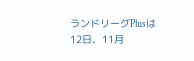ランドリーグPlusは12日、11月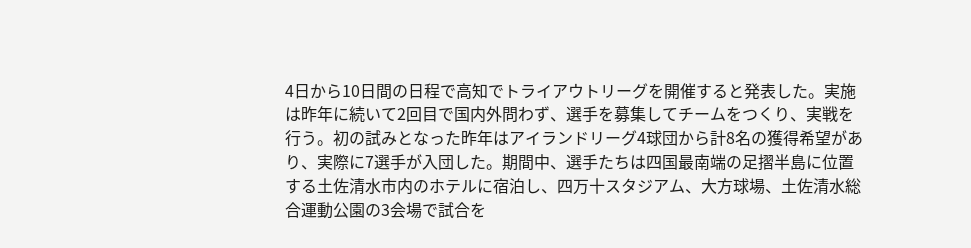4日から10日間の日程で高知でトライアウトリーグを開催すると発表した。実施は昨年に続いて2回目で国内外問わず、選手を募集してチームをつくり、実戦を行う。初の試みとなった昨年はアイランドリーグ4球団から計8名の獲得希望があり、実際に7選手が入団した。期間中、選手たちは四国最南端の足摺半島に位置する土佐清水市内のホテルに宿泊し、四万十スタジアム、大方球場、土佐清水総合運動公園の3会場で試合を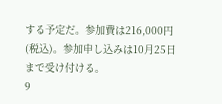する予定だ。参加費は216,000円(税込)。参加申し込みは10月25日まで受け付ける。
9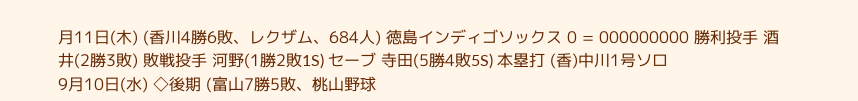月11日(木) (香川4勝6敗、レクザム、684人) 徳島インディゴソックス 0 = 000000000 勝利投手 酒井(2勝3敗) 敗戦投手 河野(1勝2敗1S) セーブ 寺田(5勝4敗5S) 本塁打 (香)中川1号ソロ
9月10日(水) ◇後期 (富山7勝5敗、桃山野球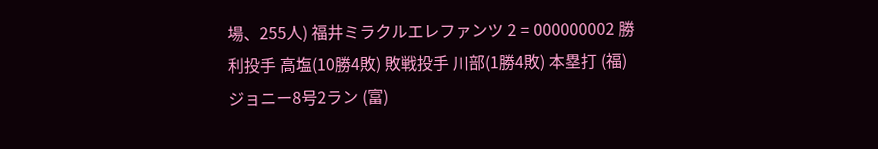場、255人) 福井ミラクルエレファンツ 2 = 000000002 勝利投手 高塩(10勝4敗) 敗戦投手 川部(1勝4敗) 本塁打 (福)ジョニー8号2ラン (富)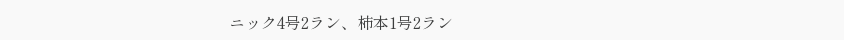ニック4号2ラン、柿本1号2ラン